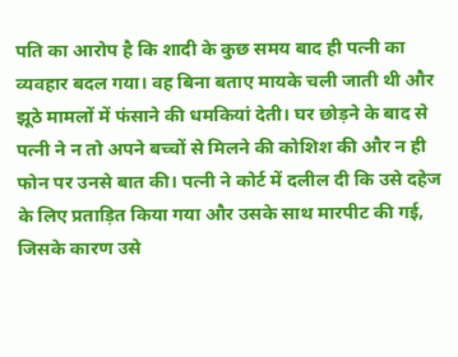पति का आरोप है कि शादी के कुछ समय बाद ही पत्नी का व्यवहार बदल गया। वह बिना बताए मायके चली जाती थी और झूठे मामलों में फंसाने की धमकियां देती। घर छोड़ने के बाद से पत्नी ने न तो अपने बच्चों से मिलने की कोशिश की और न ही फोन पर उनसे बात की। पत्नी ने कोर्ट में दलील दी कि उसे दहेज के लिए प्रताड़ित किया गया और उसके साथ मारपीट की गई, जिसके कारण उसे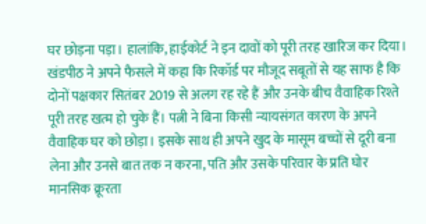घर छोड़ना पड़ा। हालांकि, हाईकोर्ट ने इन दावों को पूरी तरह खारिज कर दिया। खंडपीठ ने अपने फैसले में कहा कि रिकॉर्ड पर मौजूद सबूतों से यह साफ है कि दोनों पक्षकार सितंबर 2019 से अलग रह रहे हैं और उनके बीच वैवाहिक रिश्ते पूरी तरह खत्म हो चुके हैं। पत्नी ने बिना किसी न्यायसंगत कारण के अपने वैवाहिक घर को छोड़ा। इसके साथ ही अपने खुद के मासूम बच्चों से दूरी बना लेना और उनसे बात तक न करना, पति और उसके परिवार के प्रति घोर मानसिक क्रूरता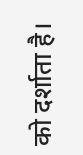को दर्शाता है।